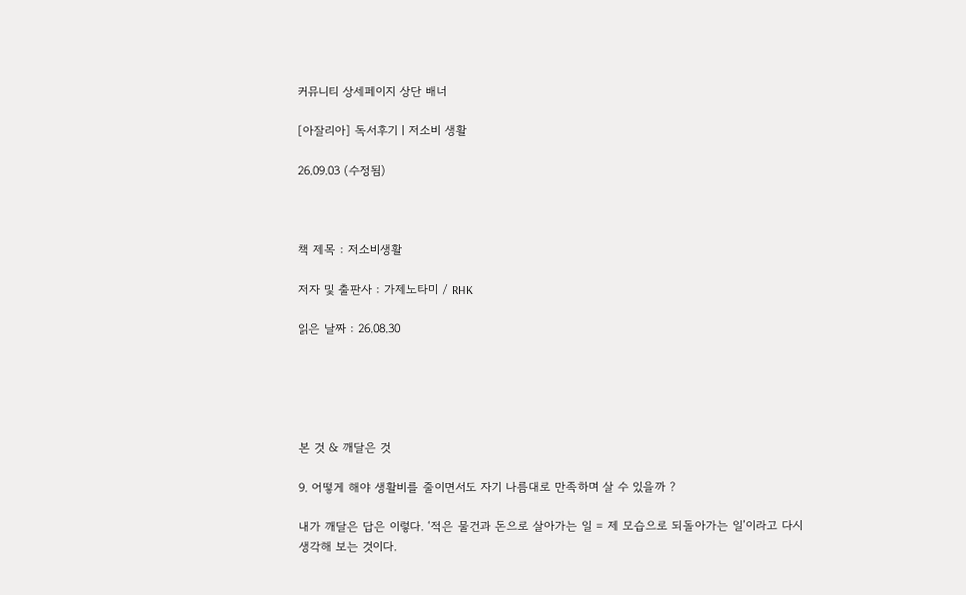커뮤니티 상세페이지 상단 배너

[아잘리아] 독서후기ㅣ저소비 생활

26.09.03 (수정됨)



책 제목 : 저소비생활

저자 및 출판사 : 가제노타미 / RHK

읽은 날짜 : 26.08.30





본 것 & 깨달은 것

9. 어떻게 해야 생활비를 줄이면서도 자기 나름대로 만족하며 살 수 있을까 ?

내가 깨달은 답은 이렇다. ‘적은 물건과 돈으로 살아가는 일 = 제 모습으로 되돌아가는 일’이라고 다시 생각해 보는 것이다.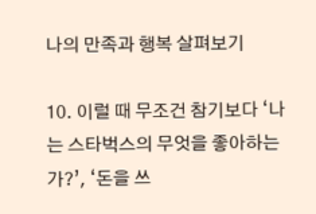나의 만족과 행복 살펴보기

10. 이럴 때 무조건 참기보다 ‘나는 스타벅스의 무엇을 좋아하는가?’, ‘돈을 쓰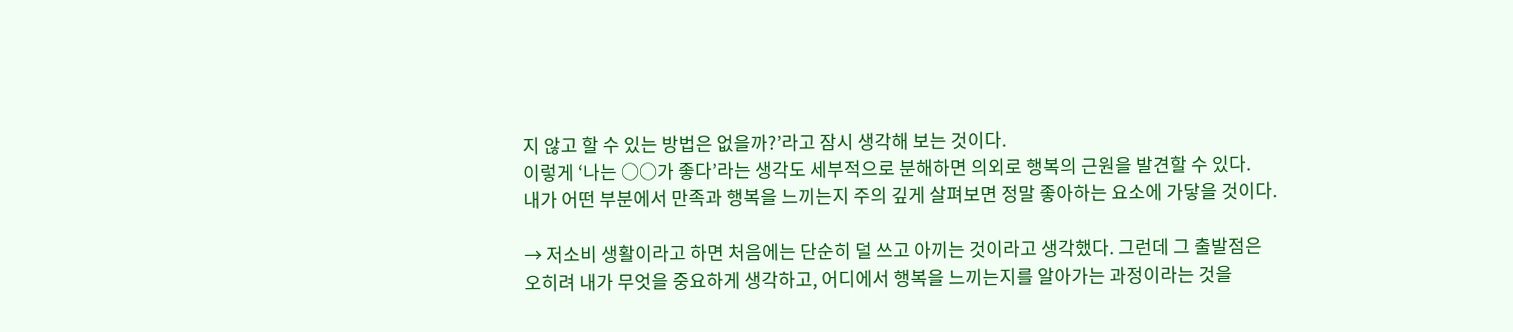지 않고 할 수 있는 방법은 없을까?’라고 잠시 생각해 보는 것이다.
이렇게 ‘나는 ○○가 좋다’라는 생각도 세부적으로 분해하면 의외로 행복의 근원을 발견할 수 있다.
내가 어떤 부분에서 만족과 행복을 느끼는지 주의 깊게 살펴보면 정말 좋아하는 요소에 가닿을 것이다.

→ 저소비 생활이라고 하면 처음에는 단순히 덜 쓰고 아끼는 것이라고 생각했다. 그런데 그 출발점은 오히려 내가 무엇을 중요하게 생각하고, 어디에서 행복을 느끼는지를 알아가는 과정이라는 것을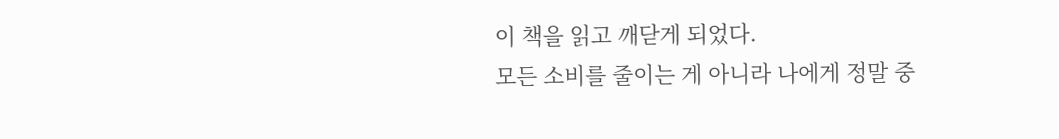이 책을 읽고 깨닫게 되었다.
모든 소비를 줄이는 게 아니라 나에게 정말 중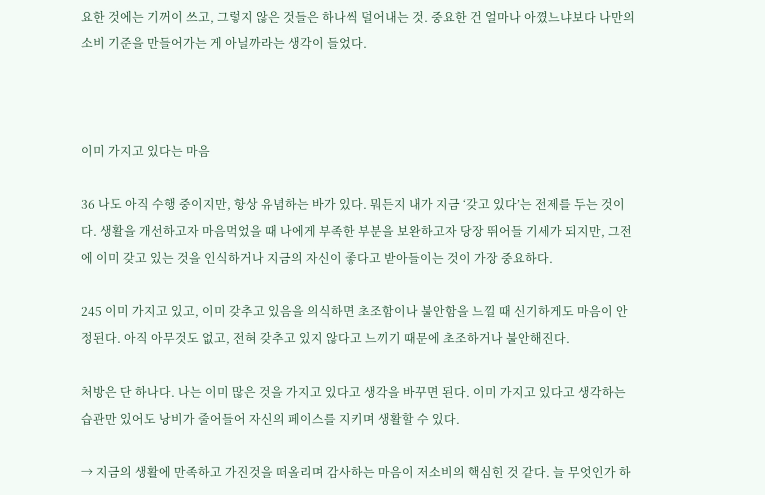요한 것에는 기꺼이 쓰고, 그렇지 않은 것들은 하나씩 덜어내는 것. 중요한 건 얼마나 아꼈느냐보다 나만의 소비 기준을 만들어가는 게 아닐까라는 생각이 들었다.



이미 가지고 있다는 마음

36 나도 아직 수행 중이지만, 항상 유념하는 바가 있다. 뭐든지 내가 지금 ‘갖고 있다’는 전제를 두는 것이다. 생활을 개선하고자 마음먹었을 때 나에게 부족한 부분을 보완하고자 당장 뛰어들 기세가 되지만, 그전에 이미 갖고 있는 것을 인식하거나 지금의 자신이 좋다고 받아들이는 것이 가장 중요하다.

245 이미 가지고 있고, 이미 갖추고 있음을 의식하면 초조함이나 불안함을 느낄 때 신기하게도 마음이 안정된다. 아직 아무것도 없고, 전혀 갖추고 있지 않다고 느끼기 때문에 초조하거나 불안해진다.

처방은 단 하나다. 나는 이미 많은 것을 가지고 있다고 생각을 바꾸면 된다. 이미 가지고 있다고 생각하는 습관만 있어도 낭비가 줄어들어 자신의 페이스를 지키며 생활할 수 있다.

→ 지금의 생활에 만족하고 가진것을 떠올리며 감사하는 마음이 저소비의 핵심힌 것 같다. 늘 무엇인가 하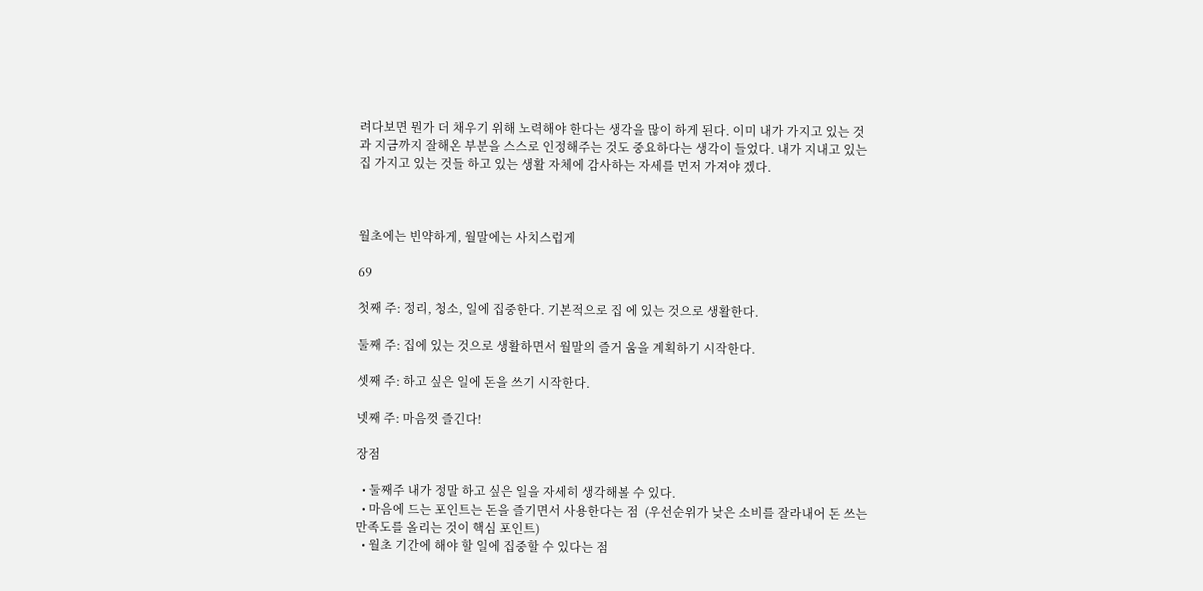려다보면 뭔가 더 채우기 위해 노력해야 한다는 생각을 많이 하게 된다. 이미 내가 가지고 있는 것과 지금까지 잘해온 부분을 스스로 인정해주는 것도 중요하다는 생각이 들었다. 내가 지내고 있는 집 가지고 있는 것들 하고 있는 생활 자체에 감사하는 자세를 먼저 가져야 겠다.



월초에는 빈약하게, 월말에는 사치스럽게

69

첫째 주: 정리, 청소, 일에 집중한다. 기본적으로 집 에 있는 것으로 생활한다.

둘째 주: 집에 있는 것으로 생활하면서 월말의 즐거 움을 계획하기 시작한다.

셋째 주: 하고 싶은 일에 돈을 쓰기 시작한다.

넷째 주: 마음껏 즐긴다!

장점

  • 둘째주 내가 정말 하고 싶은 일을 자세히 생각해볼 수 있다.
  • 마음에 드는 포인트는 돈을 즐기면서 사용한다는 점  (우선순위가 낮은 소비를 잘라내어 돈 쓰는 만족도를 올리는 것이 핵심 포인트)
  • 월초 기간에 해야 할 일에 집중할 수 있다는 점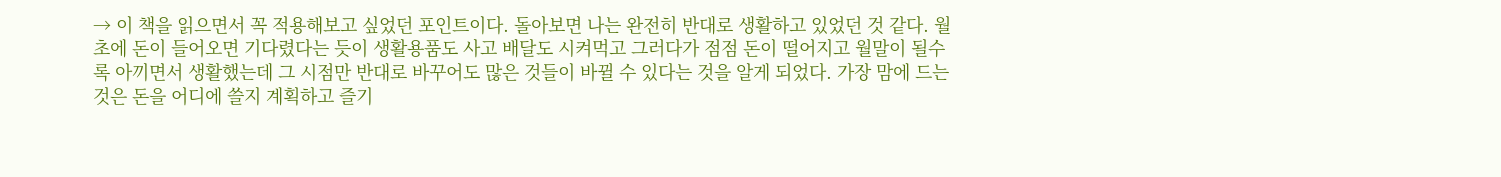→ 이 책을 읽으면서 꼭 적용해보고 싶었던 포인트이다. 돌아보면 나는 완전히 반대로 생활하고 있었던 것 같다. 월초에 돈이 들어오면 기다렸다는 듯이 생활용품도 사고 배달도 시켜먹고 그러다가 점점 돈이 떨어지고 월말이 될수록 아끼면서 생활했는데 그 시점만 반대로 바꾸어도 많은 것들이 바뀔 수 있다는 것을 알게 되었다. 가장 맘에 드는 것은 돈을 어디에 쓸지 계획하고 즐기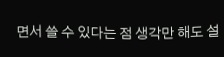면서 쓸 수 있다는 점 생각만 해도 설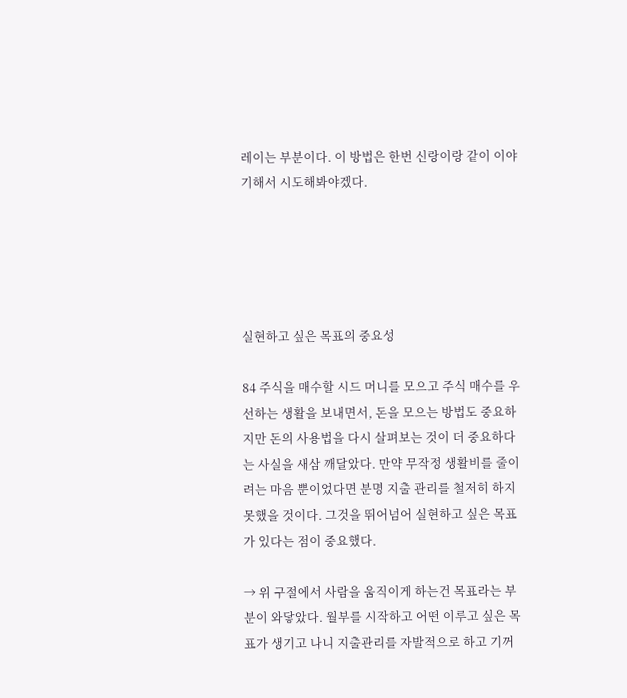레이는 부분이다. 이 방법은 한번 신랑이랑 같이 이야기해서 시도해봐야겠다.





실현하고 싶은 목표의 중요성

84 주식을 매수할 시드 머니를 모으고 주식 매수를 우선하는 생활을 보내면서, 돈을 모으는 방법도 중요하지만 돈의 사용법을 다시 살펴보는 것이 더 중요하다는 사실을 새삼 깨달았다. 만약 무작정 생활비를 줄이려는 마음 뿐이었다면 분명 지출 관리를 철저히 하지 못했을 것이다. 그것을 뛰어넘어 실현하고 싶은 목표가 있다는 점이 중요했다.

→ 위 구절에서 사람을 움직이게 하는건 목표라는 부분이 와닿았다. 월부를 시작하고 어떤 이루고 싶은 목표가 생기고 나니 지출관리를 자발적으로 하고 기꺼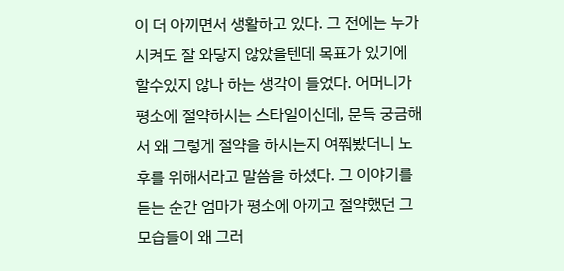이 더 아끼면서 생활하고 있다. 그 전에는 누가 시켜도 잘 와닿지 않았을텐데 목표가 있기에 할수있지 않나 하는 생각이 들었다. 어머니가 평소에 절약하시는 스타일이신데, 문득 궁금해서 왜 그렇게 절약을 하시는지 여쭤봤더니 노후를 위해서라고 말씀을 하셨다. 그 이야기를 듣는 순간 엄마가 평소에 아끼고 절약했던 그 모습들이 왜 그러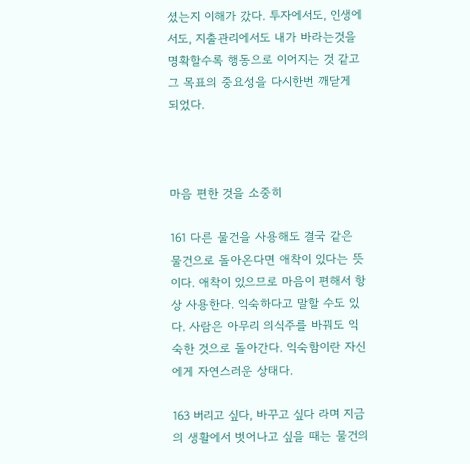셨는지 이해가 갔다. 투자에서도, 인생에서도, 지출관리에서도 내가 바라는것을 명확할수록 행동으로 이어지는 것 같고 그 목표의 중요성을 다시한번 깨닫게 되었다.



마음 편한 것을 소중히

161 다른 물건을 사용해도 결국 같은 물건으로 돌아온다면 애착이 있다는 뜻이다. 애착이 있으므로 마음이 편해서 항상 사용한다. 익숙하다고 말할 수도 있다. 사람은 아무리 의식주를 바꿔도 익숙한 것으로 돌아간다. 익숙함이란 자신에게 자연스러운 상태다.

163 버리고 싶다, 바꾸고 싶다 라며 지금의 생활에서 벗어나고 싶을 때는 물건의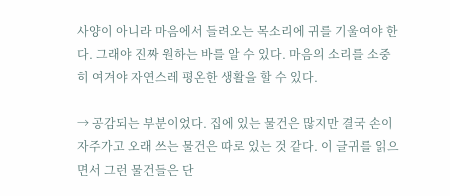사양이 아니라 마음에서 들려오는 목소리에 귀를 기울여야 한다. 그래야 진짜 원하는 바를 알 수 있다. 마음의 소리를 소중히 여겨야 자연스레 평온한 생활을 할 수 있다.

→ 공감되는 부분이었다. 집에 있는 물건은 많지만 결국 손이 자주가고 오래 쓰는 물건은 따로 있는 것 같다. 이 글귀를 읽으면서 그런 물건들은 단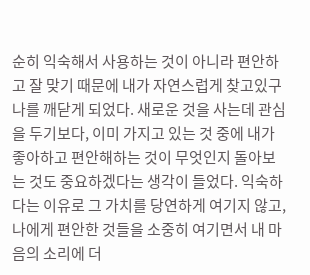순히 익숙해서 사용하는 것이 아니라 편안하고 잘 맞기 때문에 내가 자연스럽게 찾고있구나를 깨닫게 되었다. 새로운 것을 사는데 관심을 두기보다, 이미 가지고 있는 것 중에 내가 좋아하고 편안해하는 것이 무엇인지 돌아보는 것도 중요하겠다는 생각이 들었다. 익숙하다는 이유로 그 가치를 당연하게 여기지 않고, 나에게 편안한 것들을 소중히 여기면서 내 마음의 소리에 더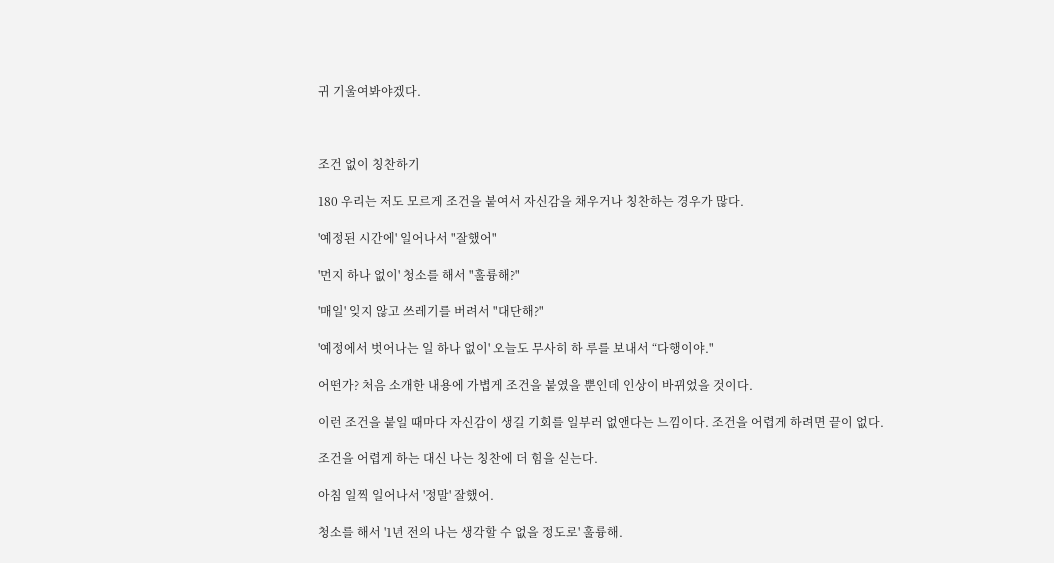귀 기울여봐야겠다.



조건 없이 칭찬하기

180 우리는 저도 모르게 조건을 붙여서 자신감을 채우거나 칭찬하는 경우가 많다.

'예정된 시간에' 일어나서 "잘했어"

'먼지 하나 없이' 청소를 해서 "훌륭해?"

'매일' 잊지 않고 쓰레기를 버려서 "대단해?"

'예정에서 벗어나는 일 하나 없이' 오늘도 무사히 하 루를 보내서 “다행이야."

어떤가? 처음 소개한 내용에 가볍게 조건을 붙였을 뿐인데 인상이 바뀌었을 것이다.

이런 조건을 붙일 때마다 자신감이 생길 기회를 일부러 없앤다는 느낌이다. 조건을 어렵게 하려면 끝이 없다.

조건을 어렵게 하는 대신 나는 칭찬에 더 힘을 싣는다.

아침 일찍 일어나서 '정말' 잘했어.

청소를 해서 '1년 전의 나는 생각할 수 없을 정도로' 훌륭해.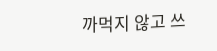까먹지 않고 쓰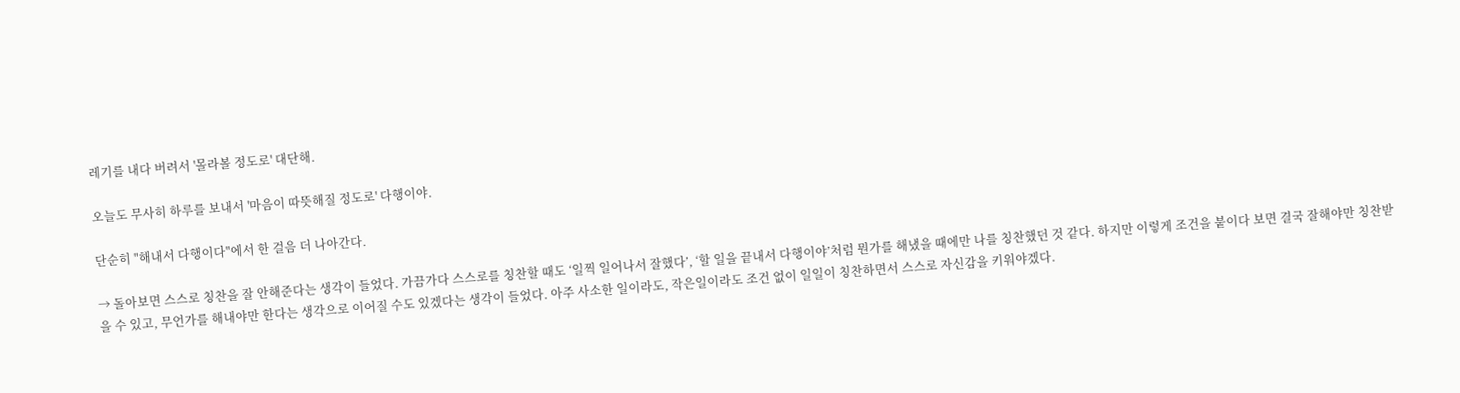레기를 내다 버려서 '몰라볼 정도로' 대단해.

오늘도 무사히 하루를 보내서 '마음이 따뜻해질 정도로' 다행이야.

단순히 "해내서 다행이다"에서 한 걸음 더 나아간다.

→ 돌아보면 스스로 칭찬을 잘 안해준다는 생각이 들었다. 가끔가다 스스로를 칭찬할 때도 ‘일찍 일어나서 잘했다’, ‘할 일을 끝내서 다행이야’처럼 뭔가를 해냈을 때에만 나를 칭찬했던 것 같다. 하지만 이렇게 조건을 붙이다 보면 결국 잘해야만 칭찬받을 수 있고, 무언가를 해내야만 한다는 생각으로 이어질 수도 있겠다는 생각이 들었다. 아주 사소한 일이라도, 작은일이라도 조건 없이 일일이 칭찬하면서 스스로 자신감을 키워야겠다.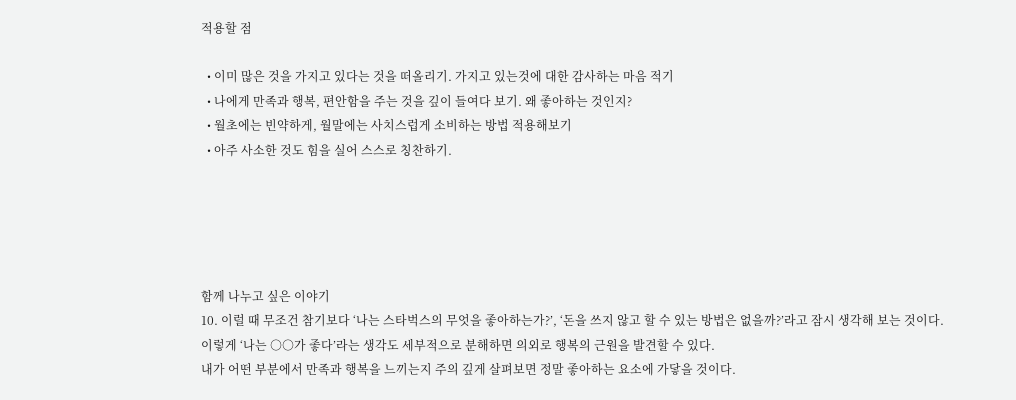적용할 점

  • 이미 많은 것을 가지고 있다는 것을 떠올리기. 가지고 있는것에 대한 감사하는 마음 적기
  • 나에게 만족과 행복, 편안함을 주는 것을 깊이 들여다 보기. 왜 좋아하는 것인지?
  • 월초에는 빈약하게, 월말에는 사치스럽게 소비하는 방법 적용해보기
  • 아주 사소한 것도 힘을 실어 스스로 칭찬하기.





함께 나누고 싶은 이야기
10. 이럴 때 무조건 참기보다 ‘나는 스타벅스의 무엇을 좋아하는가?’, ‘돈을 쓰지 않고 할 수 있는 방법은 없을까?’라고 잠시 생각해 보는 것이다.
이렇게 ‘나는 ○○가 좋다’라는 생각도 세부적으로 분해하면 의외로 행복의 근원을 발견할 수 있다.
내가 어떤 부분에서 만족과 행복을 느끼는지 주의 깊게 살펴보면 정말 좋아하는 요소에 가닿을 것이다.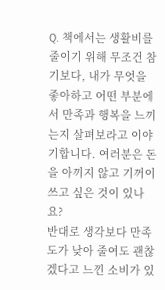Q. 책에서는 생활비를 줄이기 위해 무조건 참기보다, 내가 무엇을 좋아하고 어떤 부분에서 만족과 행복을 느끼는지 살펴보라고 이야기합니다. 여러분은 돈을 아끼지 않고 기꺼이 쓰고 싶은 것이 있나요?
반대로 생각보다 만족도가 낮아 줄여도 괜찮겠다고 느낀 소비가 있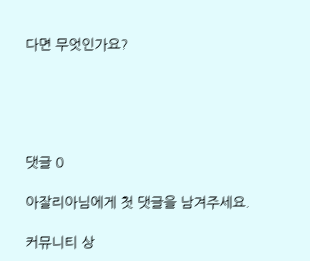다면 무엇인가요?





댓글 0

아잘리아님에게 첫 댓글을 남겨주세요.

커뮤니티 상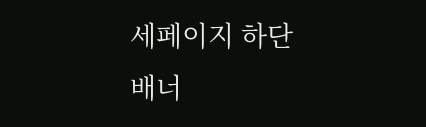세페이지 하단 배너